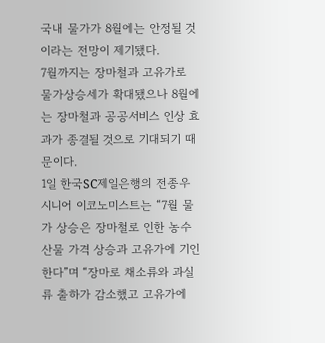국내 물가가 8월에는 안정될 것이라는 전망이 제기됐다.
7월까지는 장마철과 고유가로 물가상승세가 확대됐으나 8월에는 장마철과 공공서비스 인상 효과가 종결될 것으로 기대되기 때문이다.
1일 한국SC제일은행의 전종우 시니어 이코노미스트는 “7월 물가 상승은 장마철로 인한 농수산물 가격 상승과 고유가에 기인한다”며 “장마로 채소류와 과실류 출하가 감소했고 고유가에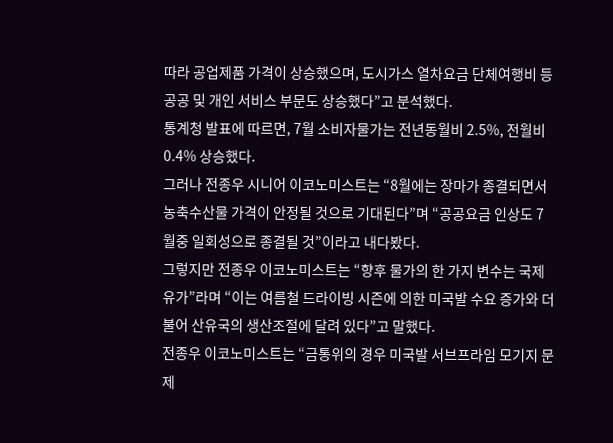따라 공업제품 가격이 상승했으며, 도시가스 열차요금 단체여행비 등 공공 및 개인 서비스 부문도 상승했다”고 분석했다.
통계청 발표에 따르면, 7월 소비자물가는 전년동월비 2.5%, 전월비 0.4% 상승했다.
그러나 전종우 시니어 이코노미스트는 “8월에는 장마가 종결되면서 농축수산물 가격이 안정될 것으로 기대된다”며 “공공요금 인상도 7월중 일회성으로 종결될 것”이라고 내다봤다.
그렇지만 전종우 이코노미스트는 “향후 물가의 한 가지 변수는 국제유가”라며 “이는 여름철 드라이빙 시즌에 의한 미국발 수요 증가와 더불어 산유국의 생산조절에 달려 있다”고 말했다.
전종우 이코노미스트는 “금통위의 경우 미국발 서브프라임 모기지 문제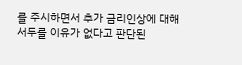를 주시하면서 추가 금리인상에 대해 서두를 이유가 없다고 판단된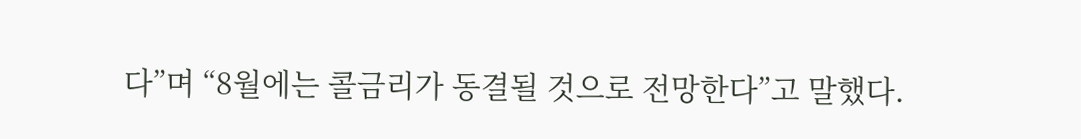다”며 “8월에는 콜금리가 동결될 것으로 전망한다”고 말했다.